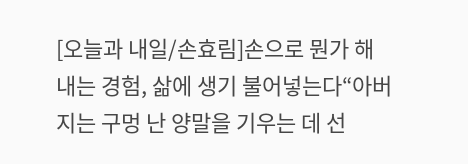[오늘과 내일/손효림]손으로 뭔가 해내는 경험, 삶에 생기 불어넣는다“아버지는 구멍 난 양말을 기우는 데 선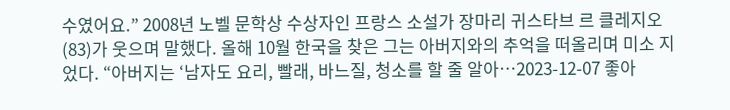수였어요.” 2008년 노벨 문학상 수상자인 프랑스 소설가 장마리 귀스타브 르 클레지오(83)가 웃으며 말했다. 올해 10월 한국을 찾은 그는 아버지와의 추억을 떠올리며 미소 지었다. “아버지는 ‘남자도 요리, 빨래, 바느질, 청소를 할 줄 알아…2023-12-07 좋아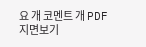요 개 코멘트 개 PDF지면보기